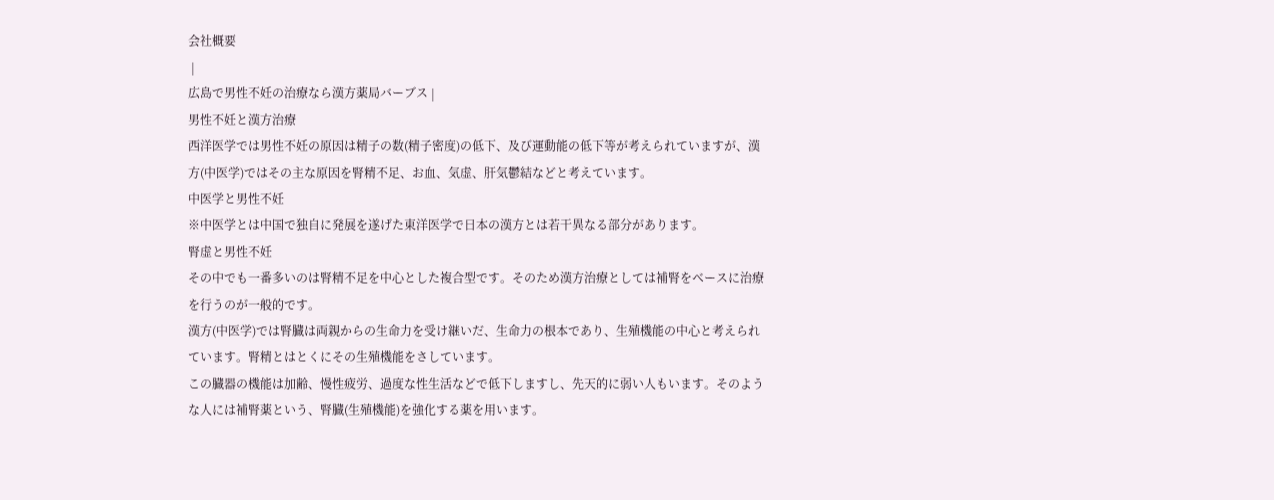会社概要
 |
広島で男性不妊の治療なら漢方薬局バーブス |
男性不妊と漢方治療
西洋医学では男性不妊の原因は精子の数(精子密度)の低下、及び運動能の低下等が考えられていますが、漢方(中医学)ではその主な原因を腎精不足、お血、気虚、肝気鬱結などと考えています。
中医学と男性不妊
※中医学とは中国で独自に発展を遂げた東洋医学で日本の漢方とは若干異なる部分があります。
腎虚と男性不妊
その中でも一番多いのは腎精不足を中心とした複合型です。そのため漢方治療としては補腎をベースに治療を行うのが一般的です。
漢方(中医学)では腎臓は両親からの生命力を受け継いだ、生命力の根本であり、生殖機能の中心と考えられています。腎精とはとくにその生殖機能をさしています。
この臓器の機能は加齢、慢性疲労、過度な性生活などで低下しますし、先天的に弱い人もいます。そのような人には補腎薬という、腎臓(生殖機能)を強化する薬を用います。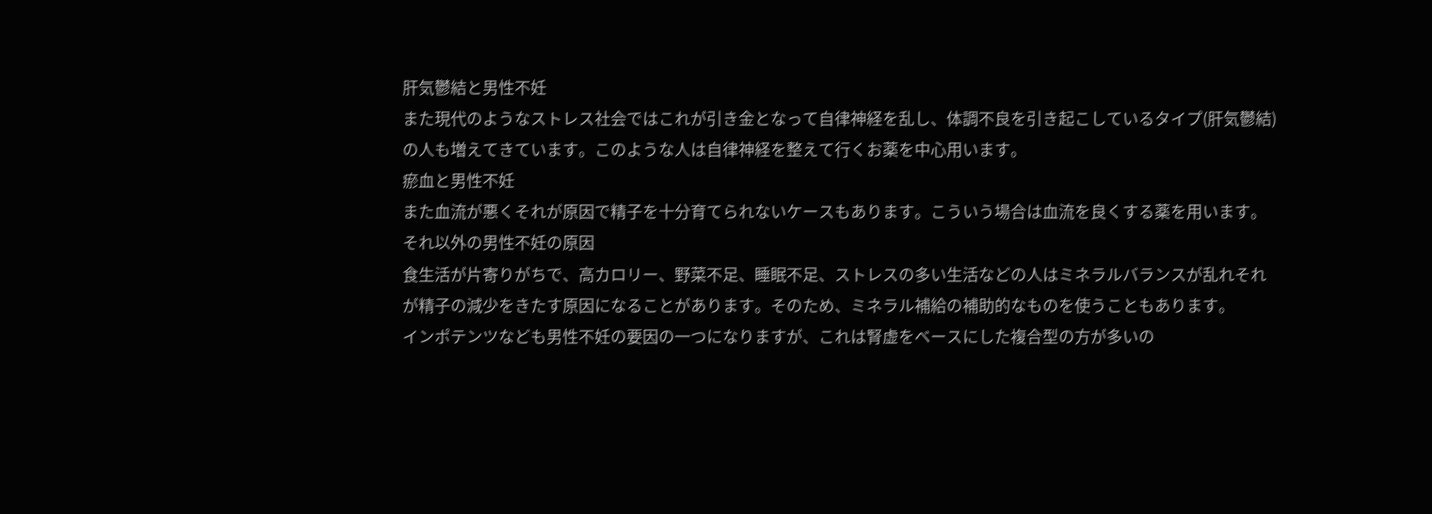肝気鬱結と男性不妊
また現代のようなストレス社会ではこれが引き金となって自律神経を乱し、体調不良を引き起こしているタイプ(肝気鬱結)の人も増えてきています。このような人は自律神経を整えて行くお薬を中心用います。
瘀血と男性不妊
また血流が悪くそれが原因で精子を十分育てられないケースもあります。こういう場合は血流を良くする薬を用います。
それ以外の男性不妊の原因
食生活が片寄りがちで、高カロリー、野菜不足、睡眠不足、ストレスの多い生活などの人はミネラルバランスが乱れそれが精子の減少をきたす原因になることがあります。そのため、ミネラル補給の補助的なものを使うこともあります。
インポテンツなども男性不妊の要因の一つになりますが、これは腎虚をベースにした複合型の方が多いの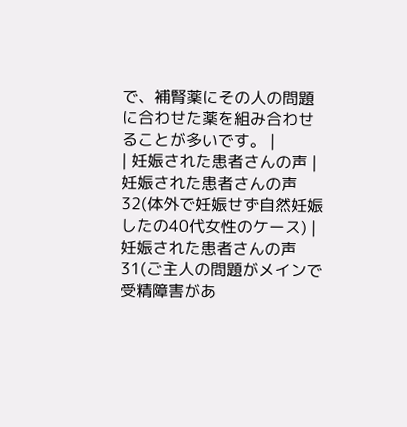で、補腎薬にその人の問題に合わせた薬を組み合わせることが多いです。 |
| 妊娠された患者さんの声 |
妊娠された患者さんの声32(体外で妊娠せず自然妊娠したの40代女性のケース) |
妊娠された患者さんの声31(ご主人の問題がメインで受精障害があ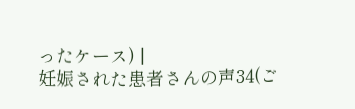ったケース) |
妊娠された患者さんの声34(ご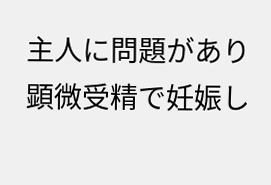主人に問題があり顕微受精で妊娠し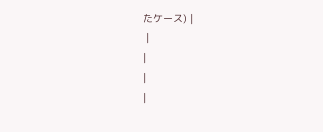たケース) |
 |
|
|
|